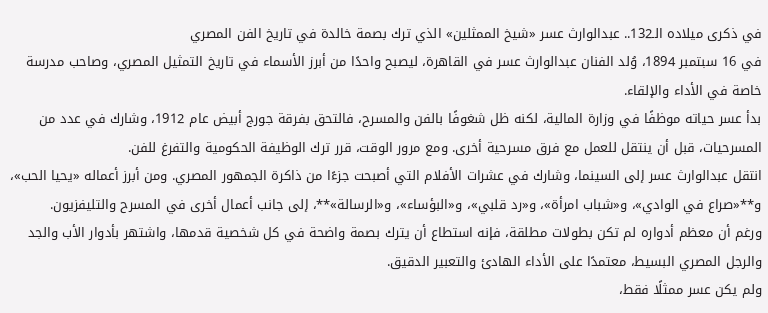في ذكرى ميلاده الـ132.. عبدالوارث عسر «شيخ الممثلين» الذي ترك بصمة خالدة في تاريخ الفن المصري
في 16 سبتمبر 1894، وُلد الفنان عبدالوارث عسر في القاهرة، ليصبح واحدًا من أبرز الأسماء في تاريخ التمثيل المصري، وصاحب مدرسة خاصة في الأداء والإلقاء.
بدأ عسر حياته موظفًا في وزارة المالية، لكنه ظل شغوفًا بالفن والمسرح، فالتحق بفرقة جورج أبيض عام 1912، وشارك في عدد من المسرحيات، قبل أن ينتقل للعمل مع فرق مسرحية أخرى. ومع مرور الوقت، قرر ترك الوظيفة الحكومية والتفرغ للفن.
انتقل عبدالوارث عسر إلى السينما، وشارك في عشرات الأفلام التي أصبحت جزءًا من ذاكرة الجمهور المصري. ومن أبرز أعماله «يحيا الحب»، و**«صراع في الوادي»، و«شباب امرأة»، و«رد قلبي»، و«البؤساء»، و«الرسالة»**، إلى جانب أعمال أخرى في المسرح والتليفزيون.
ورغم أن معظم أدواره لم تكن بطولات مطلقة، فإنه استطاع أن يترك بصمة واضحة في كل شخصية قدمها، واشتهر بأدوار الأب والجد والرجل المصري البسيط، معتمدًا على الأداء الهادئ والتعبير الدقيق.
ولم يكن عسر ممثلًا فقط،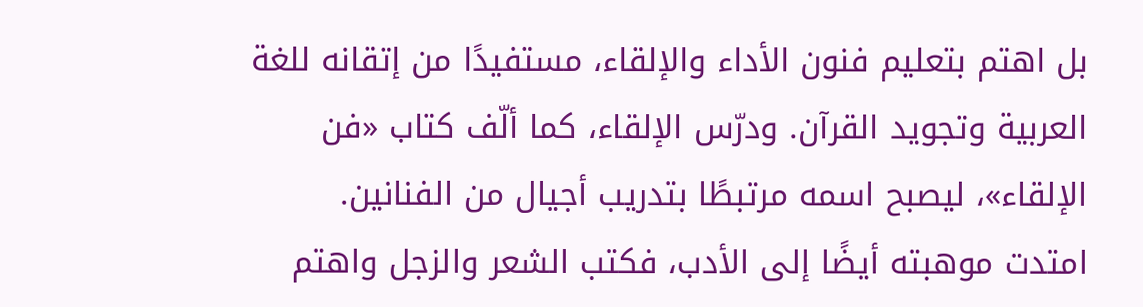بل اهتم بتعليم فنون الأداء والإلقاء، مستفيدًا من إتقانه للغة العربية وتجويد القرآن. ودرّس الإلقاء، كما ألّف كتاب «فن الإلقاء»، ليصبح اسمه مرتبطًا بتدريب أجيال من الفنانين.
امتدت موهبته أيضًا إلى الأدب، فكتب الشعر والزجل واهتم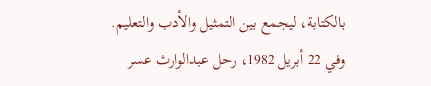بالكتابة، ليجمع بين التمثيل والأدب والتعليم.
وفي 22 أبريل 1982، رحل عبدالوارث عسر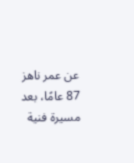عن عمر ناهز 87 عامًا، بعد مسيرة فنية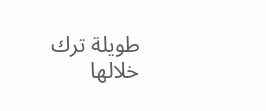طويلة ترك خلالها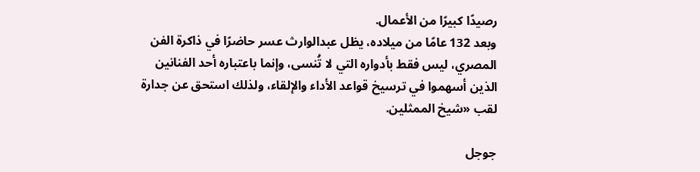رصيدًا كبيرًا من الأعمال.
وبعد 132 عامًا من ميلاده، يظل عبدالوارث عسر حاضرًا في ذاكرة الفن المصري، ليس فقط بأدواره التي لا تُنسى، وإنما باعتباره أحد الفنانين الذين أسهموا في ترسيخ قواعد الأداء والإلقاء، ولذلك استحق عن جدارة لقب «شيخ الممثلين.

جوجل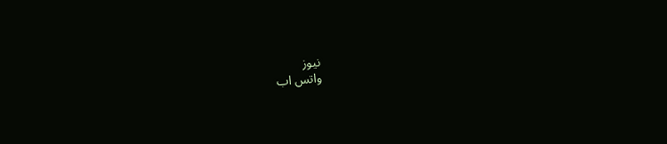نيوز
واتس اب